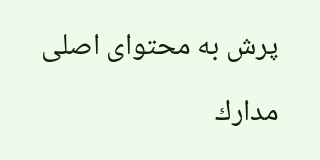پرش به محتوای اصلی

مدارك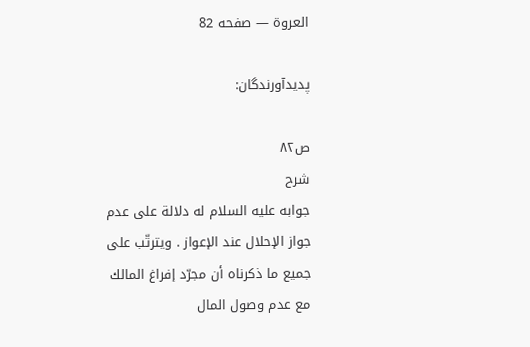العروة — صفحه 82

پدیدآورندگان:

ص۸۲
شرح
جوابه عليه السلام له دلالة على عدم جواز الإحلال عند الإعواز . ويترتّب على جميع ما ذكرناه أن مجرّد إفراغ المالك مع عدم وصول المال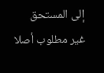إلى المستحق غير مطلوب أصلا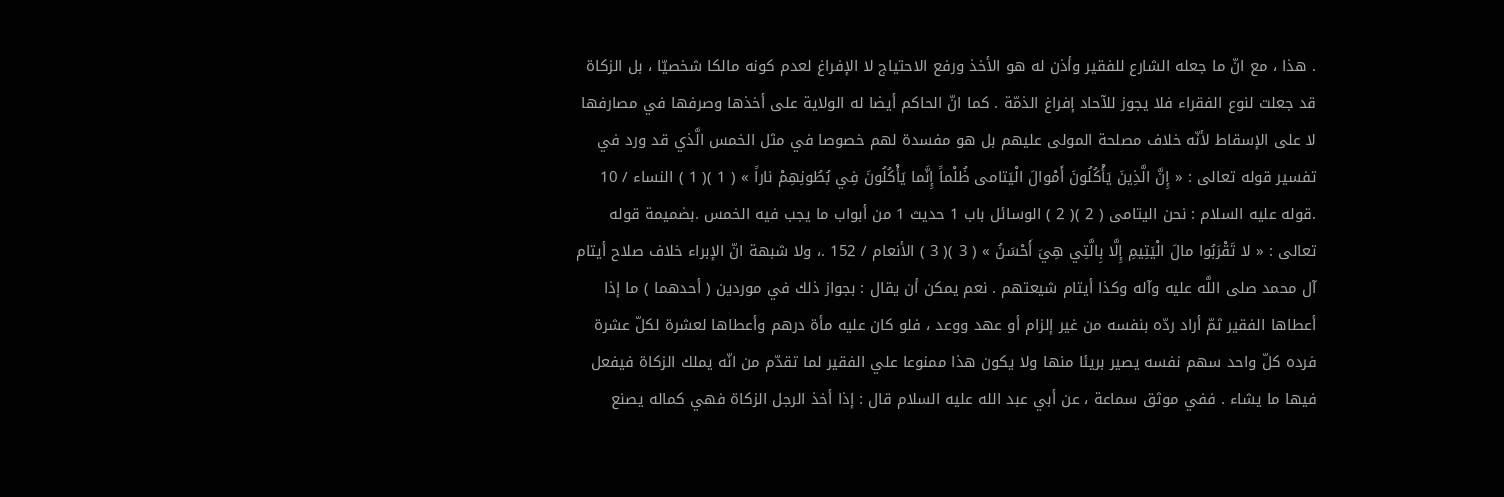. هذا ، مع انّ ما جعله الشارع للفقير وأذن له هو الأخذ ورفع الاحتياج لا الإفراغ لعدم كونه مالكا شخصيّا ، بل الزكاة قد جعلت لنوع الفقراء فلا يجوز للآحاد إفراغ الذمّة . كما انّ الحاكم أيضا له الولاية على أخذها وصرفها في مصارفها لا على الإسقاط لأنّه خلاف مصلحة المولى عليهم بل هو مفسدة لهم خصوصا في مثل الخمس الَّذي قد ورد في تفسير قوله تعالى : « إِنَّ الَّذِينَ يَأْكُلُونَ أَمْوالَ الْيَتامى ظُلْماً إِنَّما يَأْكُلُونَ فِي بُطُونِهِمْ ناراً » ( 1 )( 1 ) النساء / 10 .قوله عليه السلام : نحن اليتامى ( 2 )( 2 ) الوسائل باب 1 حديث 1 من أبواب ما يجب فيه الخمس .بضميمة قوله تعالى : « لا تَقْرَبُوا مالَ الْيَتِيمِ إِلَّا بِالَّتِي هِيَ أَحْسَنُ » ( 3 )( 3 ) الأنعام / 152 .، ولا شبهة انّ الإبراء خلاف صلاح أيتام آل محمد صلى اللَّه عليه وآله وكذا أيتام شيعتهم . نعم يمكن أن يقال : بجواز ذلك في موردين ( أحدهما ) ما إذا أعطاها الفقير ثمّ أراد ردّه بنفسه من غير إلزام أو عهد ووعد ، فلو كان عليه مأة درهم وأعطاها لعشرة لكلّ عشرة فرده كلّ واحد سهم نفسه يصير بريئا منها ولا يكون هذا ممنوعا علي الفقير لما تقدّم من انّه يملك الزكاة فيفعل فيها ما يشاء . ففي موثق سماعة ، عن أبي عبد الله عليه السلام قال : إذا أخذ الرجل الزكاة فهي كماله يصنع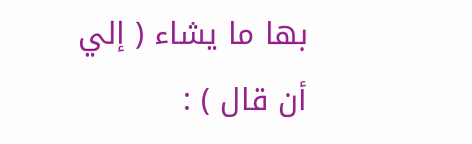بها ما يشاء ( إلي أن قال ) :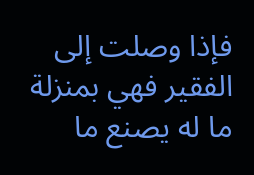فإذا وصلت إلى الفقير فهي بمنزلة ما له يصنع ما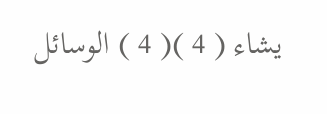يشاء ( 4 )( 4 ) الوسائل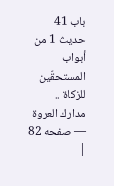باب 41 حديث 1 من أبواب المستحقّين للزكاة ..
مدارك العروة — صفحه 82 |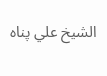الشيخ علي پناه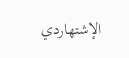الإشتهاردي